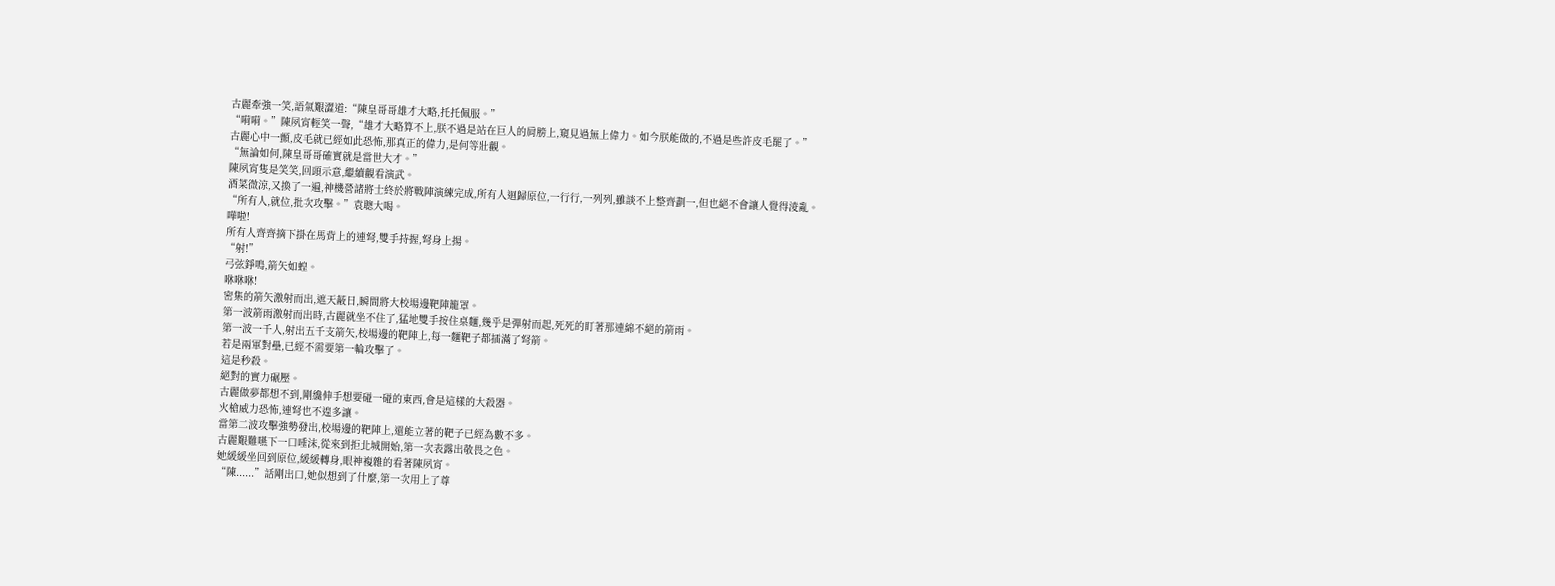古麗牽強一笑,語氣艱澀道:“陳皇哥哥雄才大略,托托佩服。”
“嗬嗬。”陳夙宵輕笑一聲,“雄才大略算不上,朕不過是站在巨人的肩膀上,窺見過無上偉力。如今朕能做的,不過是些許皮毛罷了。”
古麗心中一顫,皮毛就已經如此恐怖,那真正的偉力,是何等壯觀。
“無論如何,陳皇哥哥確實就是當世大才。”
陳夙宵隻是笑笑,回頭示意,繼續觀看演武。
酒菜微涼,又換了一遍,神機營諸將士終於將戰陣演練完成,所有人迴歸原位,一行行,一列列,雖談不上整齊劃一,但也絕不會讓人覺得淩亂。
“所有人,就位,批次攻擊。”袁聰大喝。
嘩啦!
所有人齊齊摘下掛在馬背上的連弩,雙手持握,弩身上揚。
“射!”
弓弦錚鳴,箭矢如蝗。
咻咻咻!
密集的箭矢激射而出,遮天蔽日,瞬間將大校場邊靶陣籠罩。
第一波箭雨激射而出時,古麗就坐不住了,猛地雙手按住桌麵,幾乎是彈射而起,死死的盯著那連綿不絕的箭雨。
第一波一千人,射出五千支箭矢,校場邊的靶陣上,每一麵靶子都插滿了弩箭。
若是兩軍對壘,已經不需要第一輪攻擊了。
這是秒殺。
絕對的實力碾壓。
古麗做夢都想不到,剛纔伸手想要碰一碰的東西,會是這樣的大殺器。
火槍威力恐怖,連弩也不遑多讓。
當第二波攻擊強勢發出,校場邊的靶陣上,還能立著的靶子已經為數不多。
古麗艱難嚥下一口唾沫,從來到拒北城開始,第一次表露出敬畏之色。
她緩緩坐回到原位,緩緩轉身,眼神複雜的看著陳夙宵。
“陳......”話剛出口,她似想到了什麼,第一次用上了尊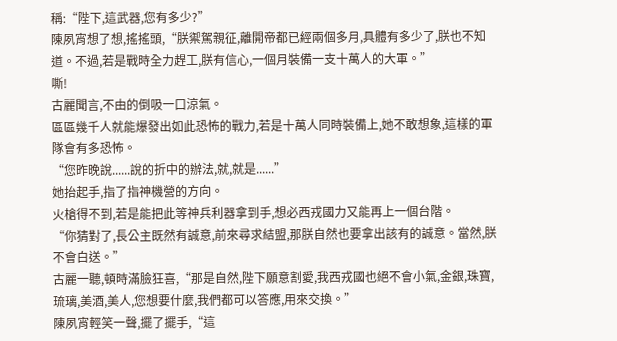稱:“陛下,這武器,您有多少?”
陳夙宵想了想,搖搖頭,“朕禦駕親征,離開帝都已經兩個多月,具體有多少了,朕也不知道。不過,若是戰時全力趕工,朕有信心,一個月裝備一支十萬人的大軍。”
嘶!
古麗聞言,不由的倒吸一口涼氣。
區區幾千人就能爆發出如此恐怖的戰力,若是十萬人同時裝備上,她不敢想象,這樣的軍隊會有多恐怖。
“您昨晚說......說的折中的辦法,就,就是......”
她抬起手,指了指神機營的方向。
火槍得不到,若是能把此等神兵利器拿到手,想必西戎國力又能再上一個台階。
“你猜對了,長公主既然有誠意,前來尋求結盟,那朕自然也要拿出該有的誠意。當然,朕不會白送。”
古麗一聽,頓時滿臉狂喜,“那是自然,陛下願意割愛,我西戎國也絕不會小氣,金銀,珠寶,琉璃,美酒,美人,您想要什麼,我們都可以答應,用來交換。”
陳夙宵輕笑一聲,擺了擺手,“這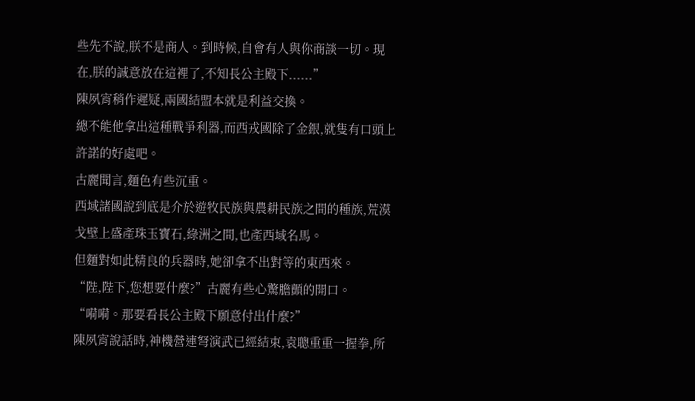些先不說,朕不是商人。到時候,自會有人與你商談一切。現在,朕的誠意放在這裡了,不知長公主殿下......”
陳夙宵稍作遲疑,兩國結盟本就是利益交換。
總不能他拿出這種戰爭利器,而西戎國除了金銀,就隻有口頭上許諾的好處吧。
古麗聞言,麵色有些沉重。
西域諸國說到底是介於遊牧民族與農耕民族之間的種族,荒漠戈壁上盛產珠玉寶石,綠洲之間,也產西域名馬。
但麵對如此精良的兵器時,她卻拿不出對等的東西來。
“陛,陛下,您想要什麼?”古麗有些心驚膽顫的開口。
“嗬嗬。那要看長公主殿下願意付出什麼?”
陳夙宵說話時,神機營連弩演武已經結束,袁聰重重一握拳,所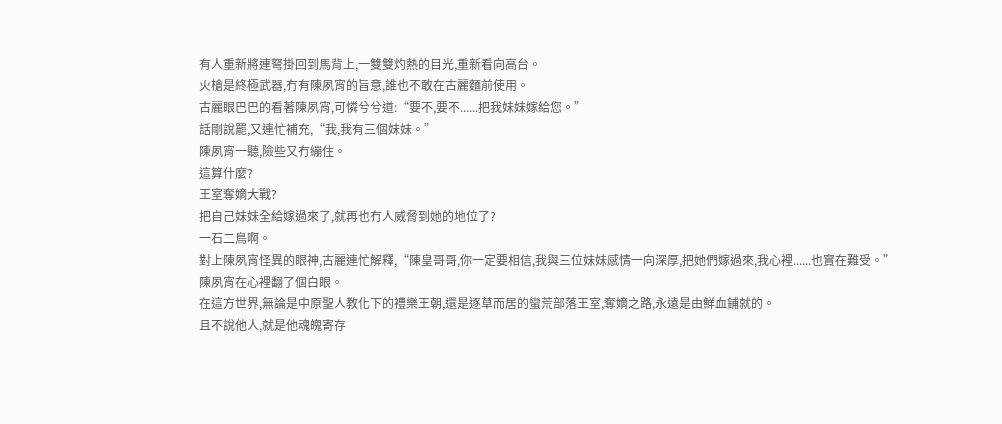有人重新將連弩掛回到馬背上,一雙雙灼熱的目光,重新看向高台。
火槍是終極武器,冇有陳夙宵的旨意,誰也不敢在古麗麵前使用。
古麗眼巴巴的看著陳夙宵,可憐兮兮道:“要不,要不......把我妹妹嫁給您。”
話剛說罷,又連忙補充,“我,我有三個妹妹。”
陳夙宵一聽,險些又冇繃住。
這算什麼?
王室奪嫡大戰?
把自己妹妹全給嫁過來了,就再也冇人威脅到她的地位了?
一石二鳥啊。
對上陳夙宵怪異的眼神,古麗連忙解釋,“陳皇哥哥,你一定要相信,我與三位妹妹感情一向深厚,把她們嫁過來,我心裡......也實在難受。”
陳夙宵在心裡翻了個白眼。
在這方世界,無論是中原聖人教化下的禮樂王朝,還是逐草而居的蠻荒部落王室,奪嫡之路,永遠是由鮮血鋪就的。
且不說他人,就是他魂魄寄存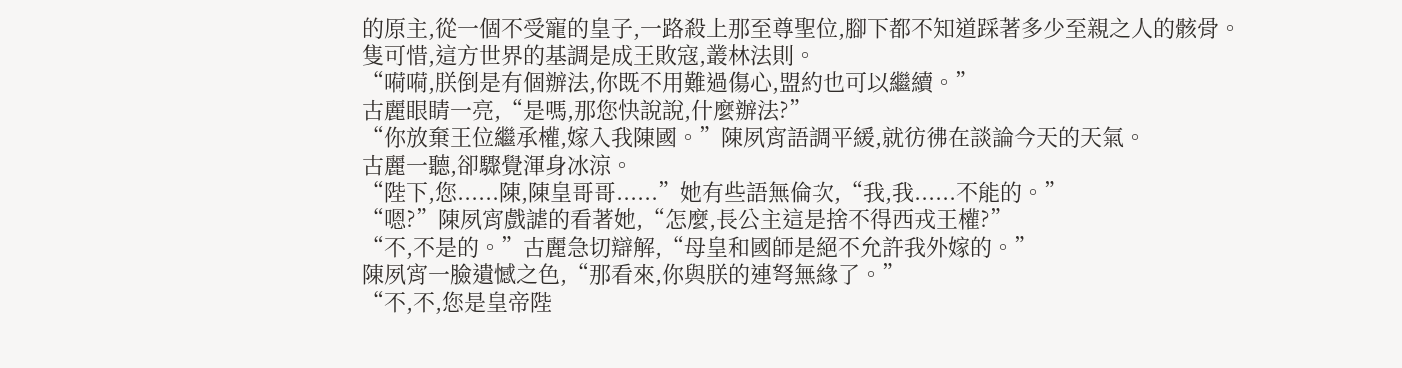的原主,從一個不受寵的皇子,一路殺上那至尊聖位,腳下都不知道踩著多少至親之人的骸骨。
隻可惜,這方世界的基調是成王敗寇,叢林法則。
“嗬嗬,朕倒是有個辦法,你既不用難過傷心,盟約也可以繼續。”
古麗眼睛一亮,“是嗎,那您快說說,什麼辦法?”
“你放棄王位繼承權,嫁入我陳國。”陳夙宵語調平緩,就彷彿在談論今天的天氣。
古麗一聽,卻驟覺渾身冰涼。
“陛下,您......陳,陳皇哥哥......”她有些語無倫次,“我,我......不能的。”
“嗯?”陳夙宵戲謔的看著她,“怎麼,長公主這是捨不得西戎王權?”
“不,不是的。”古麗急切辯解,“母皇和國師是絕不允許我外嫁的。”
陳夙宵一臉遺憾之色,“那看來,你與朕的連弩無緣了。”
“不,不,您是皇帝陛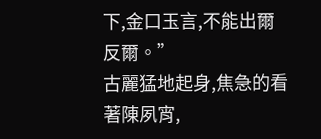下,金口玉言,不能出爾反爾。”
古麗猛地起身,焦急的看著陳夙宵,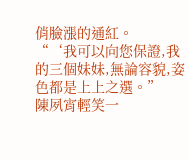俏臉漲的通紅。
“‘我可以向您保證,我的三個妹妹,無論容貌,姿色都是上上之選。”
陳夙宵輕笑一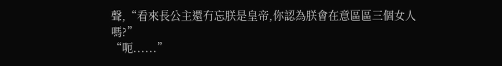聲,“看來長公主還冇忘朕是皇帝,你認為朕會在意區區三個女人嗎?”
“呃......”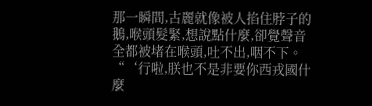那一瞬間,古麗就像被人掐住脖子的鵝,喉頭髮緊,想說點什麼,卻覺聲音全都被堵在喉頭,吐不出,咽不下。
“‘行啦,朕也不是非要你西戎國什麼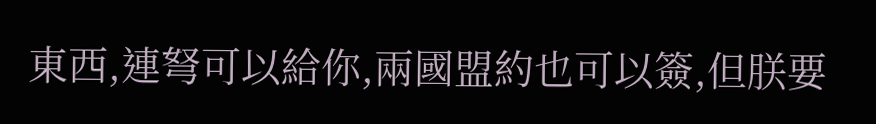東西,連弩可以給你,兩國盟約也可以簽,但朕要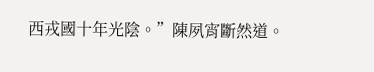西戎國十年光陰。”陳夙宵斷然道。